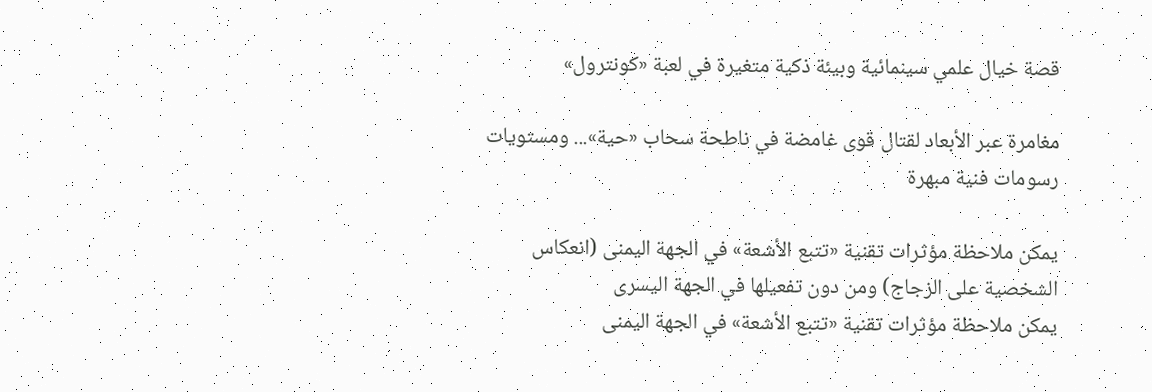قصة خيال علمي سينمائية وبيئة ذكية متغيرة في لعبة «كونترول»

مغامرة عبر الأبعاد لقتال قوى غامضة في ناطحة سحاب «حية»... ومستويات رسومات فنية مبهرة

يمكن ملاحظة مؤثرات تقنية «تتبع الأشعة» في الجهة اليمنى (انعكاس الشخصية على الزجاج) ومن دون تفعيلها في الجهة اليسرى
يمكن ملاحظة مؤثرات تقنية «تتبع الأشعة» في الجهة اليمنى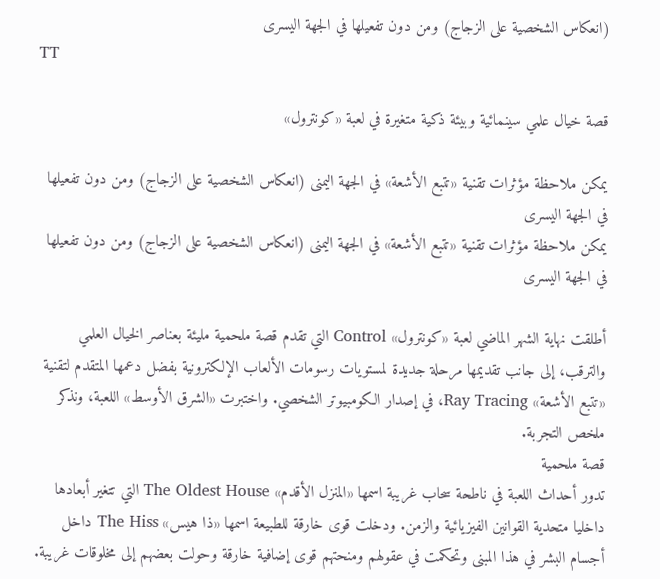(انعكاس الشخصية على الزجاج) ومن دون تفعيلها في الجهة اليسرى
TT

قصة خيال علمي سينمائية وبيئة ذكية متغيرة في لعبة «كونترول»

يمكن ملاحظة مؤثرات تقنية «تتبع الأشعة» في الجهة اليمنى (انعكاس الشخصية على الزجاج) ومن دون تفعيلها في الجهة اليسرى
يمكن ملاحظة مؤثرات تقنية «تتبع الأشعة» في الجهة اليمنى (انعكاس الشخصية على الزجاج) ومن دون تفعيلها في الجهة اليسرى

أطلقت نهاية الشهر الماضي لعبة «كونترول» Control التي تقدم قصة ملحمية مليئة بعناصر الخيال العلمي والترقب، إلى جانب تقديمها مرحلة جديدة لمستويات رسومات الألعاب الإلكترونية بفضل دعمها المتقدم لتقنية «تتبع الأشعة» Ray Tracing، في إصدار الكومبيوتر الشخصي. واختبرت «الشرق الأوسط» اللعبة، ونذكر ملخص التجربة.
قصة ملحمية
تدور أحداث اللعبة في ناطحة سحاب غريبة اسمها «المنزل الأقدم» The Oldest House التي تتغير أبعادها داخليا متحدية القوانين الفيزيائية والزمن. ودخلت قوى خارقة للطبيعة اسمها «ذا هيس» The Hiss داخل أجسام البشر في هذا المبنى وتحكمت في عقولهم ومنحتهم قوى إضافية خارقة وحولت بعضهم إلى مخلوقات غريبة.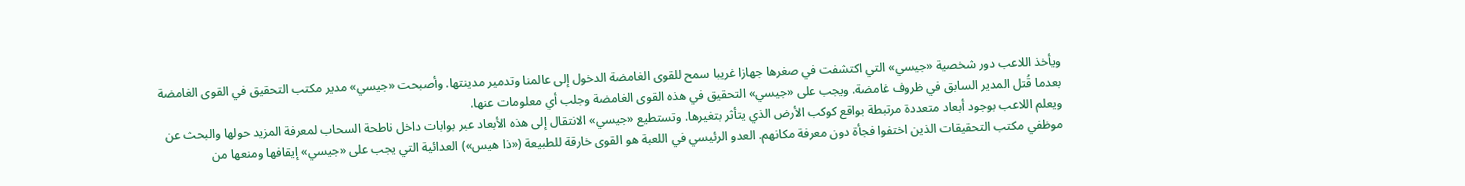ويأخذ اللاعب دور شخصية «جيسي» التي اكتشفت في صغرها جهازا غريبا سمح للقوى الغامضة الدخول إلى عالمنا وتدمير مدينتها. وأصبحت «جيسي» مدير مكتب التحقيق في القوى الغامضة بعدما قُتل المدير السابق في ظروف غامضة. ويجب على «جيسي» التحقيق في هذه القوى الغامضة وجلب أي معلومات عنها.
ويعلم اللاعب بوجود أبعاد متعددة مرتبطة بواقع كوكب الأرض الذي يتأثر بتغيرها. وتستطيع «جيسي» الانتقال إلى هذه الأبعاد عبر بوابات داخل ناطحة السحاب لمعرفة المزيد حولها والبحث عن موظفي مكتب التحقيقات الذين اختفوا فجأة دون معرفة مكانهم. العدو الرئيسي في اللعبة هو القوى خارقة للطبيعة («ذا هيس») العدائية التي يجب على «جيسي» إيقافها ومنعها من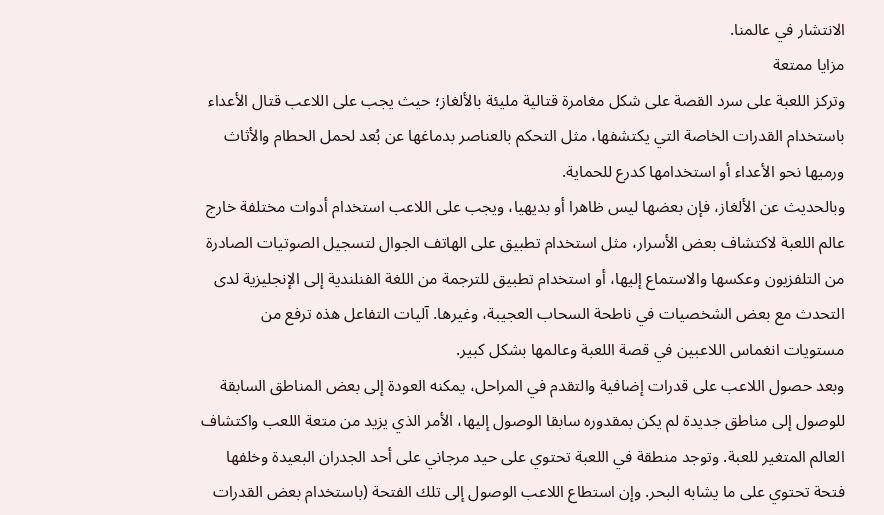الانتشار في عالمنا.
مزايا ممتعة
وتركز اللعبة على سرد القصة على شكل مغامرة قتالية مليئة بالألغاز؛ حيث يجب على اللاعب قتال الأعداء باستخدام القدرات الخاصة التي يكتشفها، مثل التحكم بالعناصر بدماغها عن بُعد لحمل الحطام والأثاث ورميها نحو الأعداء أو استخدامها كدرع للحماية.
وبالحديث عن الألغاز، فإن بعضها ليس ظاهرا أو بديهيا، ويجب على اللاعب استخدام أدوات مختلفة خارج عالم اللعبة لاكتشاف بعض الأسرار، مثل استخدام تطبيق على الهاتف الجوال لتسجيل الصوتيات الصادرة من التلفزيون وعكسها والاستماع إليها، أو استخدام تطبيق للترجمة من اللغة الفنلندية إلى الإنجليزية لدى التحدث مع بعض الشخصيات في ناطحة السحاب العجيبة، وغيرها. آليات التفاعل هذه ترفع من مستويات انغماس اللاعبين في قصة اللعبة وعالمها بشكل كبير.
وبعد حصول اللاعب على قدرات إضافية والتقدم في المراحل، يمكنه العودة إلى بعض المناطق السابقة للوصول إلى مناطق جديدة لم يكن بمقدوره سابقا الوصول إليها، الأمر الذي يزيد من متعة اللعب واكتشاف العالم المتغير للعبة. وتوجد منطقة في اللعبة تحتوي على حيد مرجاني على أحد الجدران البعيدة وخلفها فتحة تحتوي على ما يشابه البحر. وإن استطاع اللاعب الوصول إلى تلك الفتحة (باستخدام بعض القدرات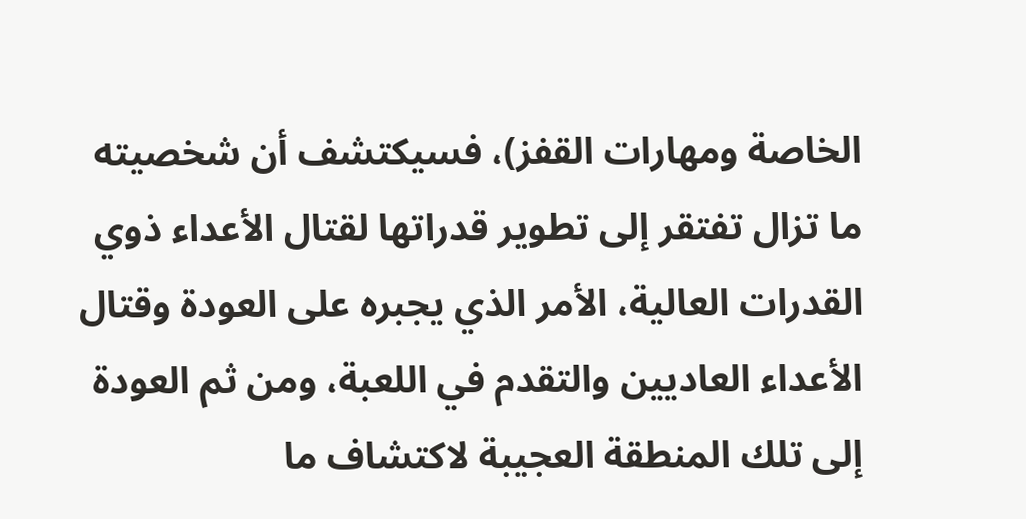الخاصة ومهارات القفز)، فسيكتشف أن شخصيته ما تزال تفتقر إلى تطوير قدراتها لقتال الأعداء ذوي القدرات العالية، الأمر الذي يجبره على العودة وقتال الأعداء العاديين والتقدم في اللعبة، ومن ثم العودة إلى تلك المنطقة العجيبة لاكتشاف ما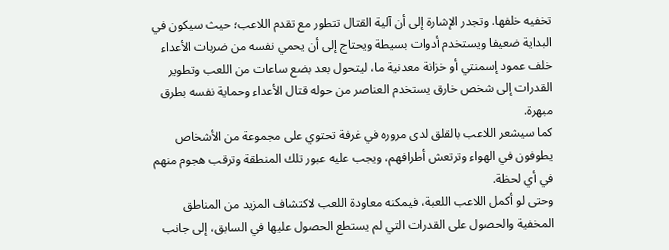تخفيه خلفها. وتجدر الإشارة إلى أن آلية القتال تتطور مع تقدم اللاعب؛ حيث سيكون في البداية ضعيفا ويستخدم أدوات بسيطة ويحتاج إلى أن يحمي نفسه من ضربات الأعداء خلف عمود إسمنتي أو خزانة معدنية ما، ليتحول بعد بضع ساعات من اللعب وتطوير القدرات إلى شخص خارق يستخدم العناصر من حوله قتال الأعداء وحماية نفسه بطرق مبهرة.
كما سيشعر اللاعب بالقلق لدى مروره في غرفة تحتوي على مجموعة من الأشخاص يطوفون في الهواء وترتعش أطرافهم، ويجب عليه عبور تلك المنطقة وترقب هجوم منهم في أي لحظة.
وحتى لو أكمل اللاعب اللعبة، فيمكنه معاودة اللعب لاكتشاف المزيد من المناطق المخفية والحصول على القدرات التي لم يستطع الحصول عليها في السابق، إلى جانب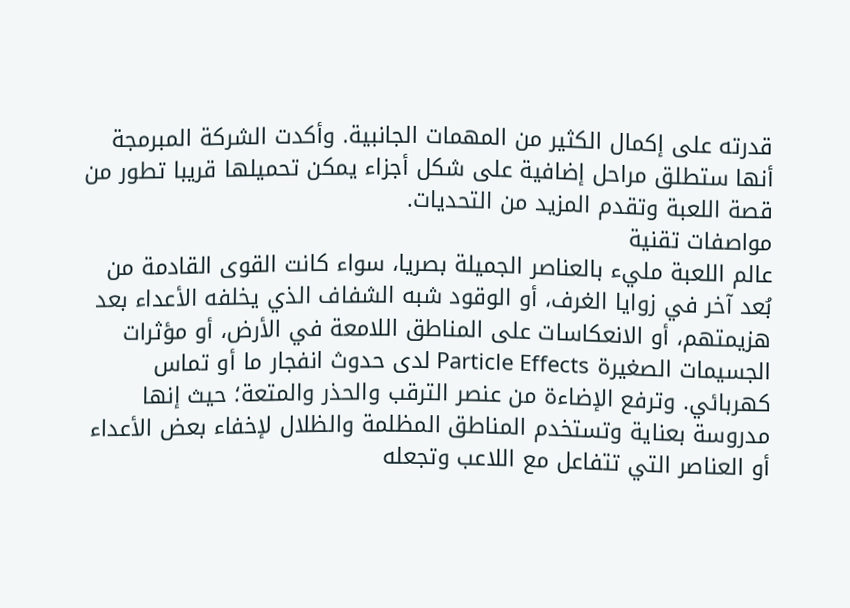قدرته على إكمال الكثير من المهمات الجانبية. وأكدت الشركة المبرمجة أنها ستطلق مراحل إضافية على شكل أجزاء يمكن تحميلها قريبا تطور من قصة اللعبة وتقدم المزيد من التحديات.
مواصفات تقنية
عالم اللعبة مليء بالعناصر الجميلة بصريا، سواء كانت القوى القادمة من بُعد آخر في زوايا الغرف، أو الوقود شبه الشفاف الذي يخلفه الأعداء بعد هزيمتهم، أو الانعكاسات على المناطق اللامعة في الأرض، أو مؤثرات الجسيمات الصغيرة Particle Effects لدى حدوث انفجار ما أو تماس كهربائي. وترفع الإضاءة من عنصر الترقب والحذر والمتعة؛ حيث إنها مدروسة بعناية وتستخدم المناطق المظلمة والظلال لإخفاء بعض الأعداء أو العناصر التي تتفاعل مع اللاعب وتجعله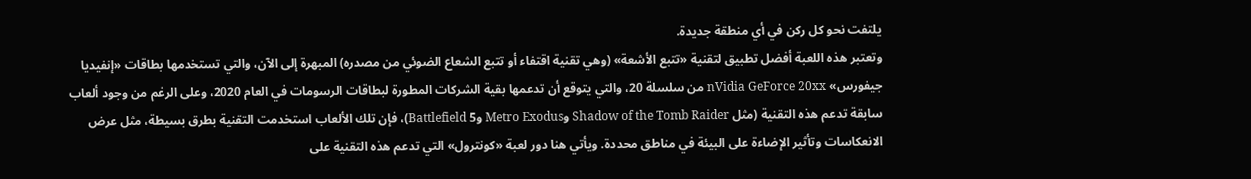يلتفت نحو كل ركن في أي منطقة جديدة.
وتعتبر هذه اللعبة أفضل تطبيق لتقنية «تتبع الأشعة» (وهي تقنية اقتفاء أو تتبع الشعاع الضوئي من مصدره) المبهرة إلى الآن، والتي تستخدمها بطاقات «إنفيديا جيفورس» nVidia GeForce 20xx من سلسلة 20، والتي يتوقع أن تدعمها بقية الشركات المطورة لبطاقات الرسومات في العام 2020، وعلى الرغم من وجود ألعاب سابقة تدعم هذه التقنية (مثل Shadow of the Tomb Raider وMetro Exodus وBattlefield 5)، فإن تلك الألعاب استخدمت التقنية بطرق بسيطة، مثل عرض الانعكاسات وتأثير الإضاءة على البيئة في مناطق محددة. ويأتي هنا دور لعبة «كونترول» التي تدعم هذه التقنية على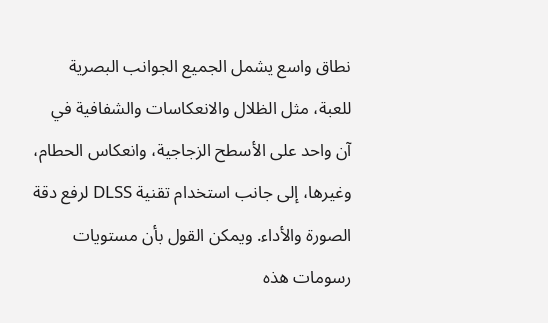نطاق واسع يشمل الجميع الجوانب البصرية للعبة، مثل الظلال والانعكاسات والشفافية في آن واحد على الأسطح الزجاجية، وانعكاس الحطام، وغيرها، إلى جانب استخدام تقنية DLSS لرفع دقة الصورة والأداء. ويمكن القول بأن مستويات رسومات هذه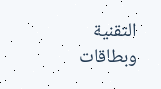التقنية وبطاقات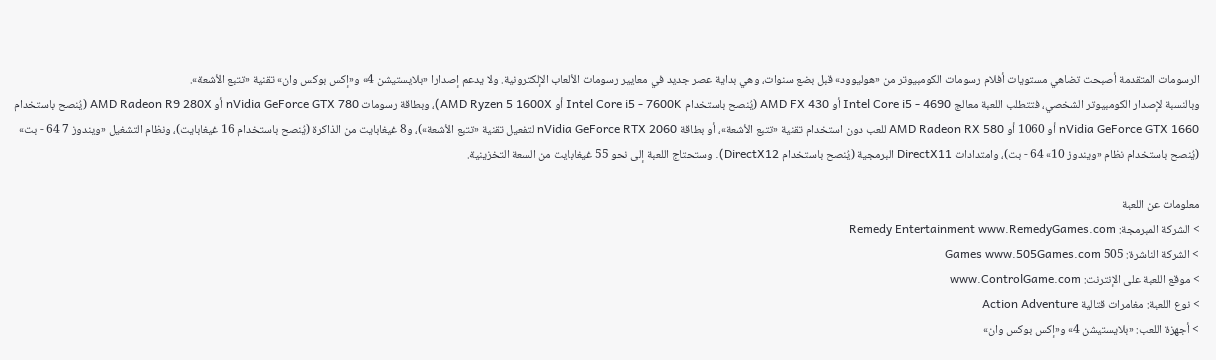الرسومات المتقدمة أصبحت تضاهي مستويات أفلام رسومات الكومبيوتر من «هوليوود» قبل بضع سنوات، وهي بداية عصر جديد في معايير رسومات الألعاب الإلكترونية. ولا يدعم إصدارا «بلايستيشن 4» و«إكس بوكس وان» تقنية «تتبع الأشعة».
وبالنسبة لإصدار الكومبيوتر الشخصي، فتتطلب اللعبة معالج Intel Core i5 - 4690 أو AMD FX 430 (يُنصح باستخدام Intel Core i5 - 7600K أو AMD Ryzen 5 1600X)، وبطاقة رسومات nVidia GeForce GTX 780 أو AMD Radeon R9 280X (يُنصح باستخدام nVidia GeForce GTX 1660 أو 1060 أو AMD Radeon RX 580 للعب دون استخدام تقنية «تتبع الأشعة»، أو بطاقة nVidia GeForce RTX 2060 لتفعيل تقنية «تتبع الأشعة»)، و8 غيغابايت من الذاكرة (يُنصح باستخدام 16 غيغابايت)، ونظام التشغيل «ويندوز 7 64 - بت» (يُنصح باستخدام نظام «ويندوز 10» 64 - بت)، وامتدادات DirectX11 البرمجية (يُنصح باستخدام DirectX12). وستحتاج اللعبة إلى نحو 55 غيغابايت من السعة التخزينية.

معلومات عن اللعبة
> الشركة المبرمجة: Remedy Entertainment www.RemedyGames.com
> الشركة الناشرة: 505 Games www.505Games.com
> موقع اللعبة على الإنترنت: www.ControlGame.com
> نوع اللعبة: مغامرات قتالية Action Adventure
> أجهزة اللعب: «بلايستيشن 4» و«إكس بوكس وان»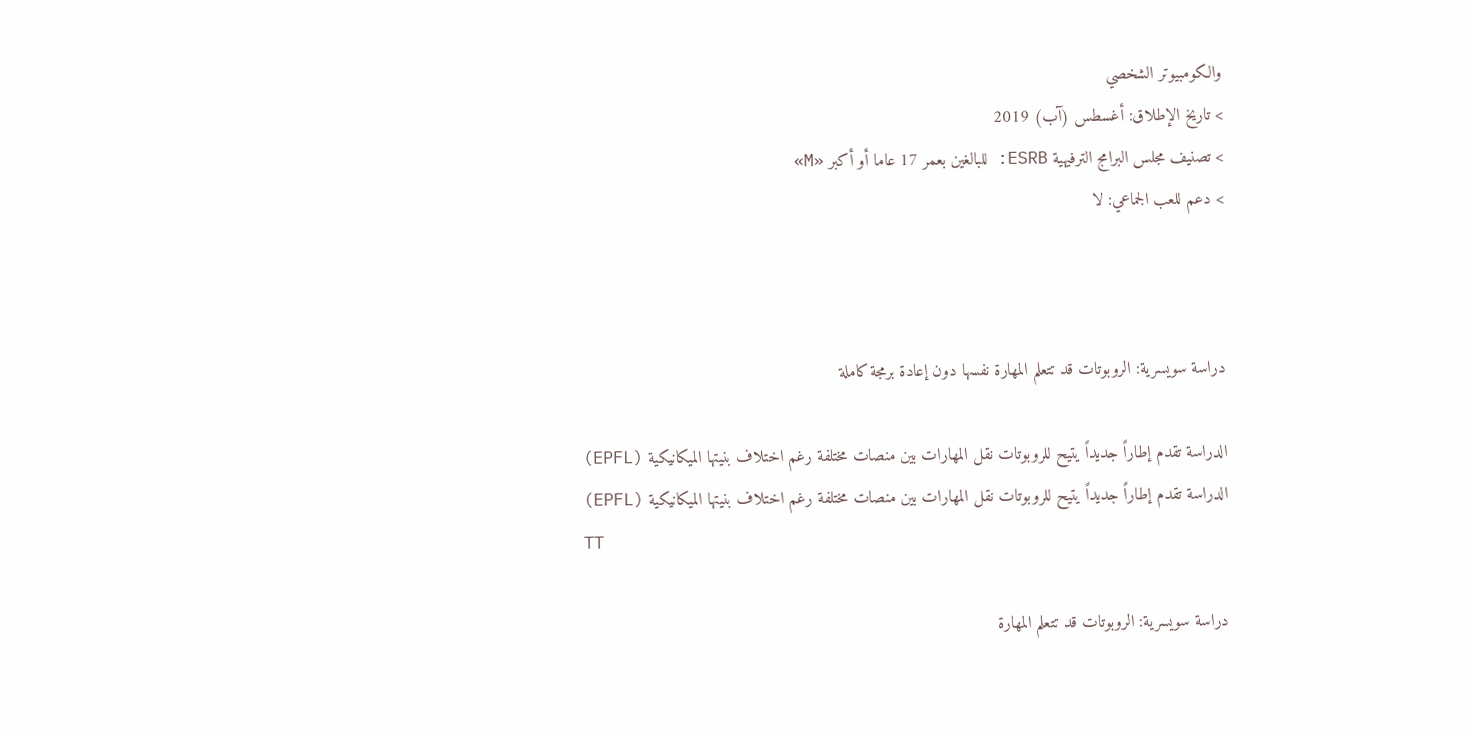والكومبيوتر الشخصي
> تاريخ الإطلاق: أغسطس (آب) 2019
> تصنيف مجلس البرامج الترفيهية ESRB: للبالغين بعمر 17 عاما أو أكبر «M»
> دعم للعب الجماعي: لا



دراسة سويسرية: الروبوتات قد تتعلم المهارة نفسها دون إعادة برمجة كاملة

الدراسة تقدم إطاراً جديداً يتيح للروبوتات نقل المهارات بين منصات مختلفة رغم اختلاف بنيتها الميكانيكية (EPFL)
الدراسة تقدم إطاراً جديداً يتيح للروبوتات نقل المهارات بين منصات مختلفة رغم اختلاف بنيتها الميكانيكية (EPFL)
TT

دراسة سويسرية: الروبوتات قد تتعلم المهارة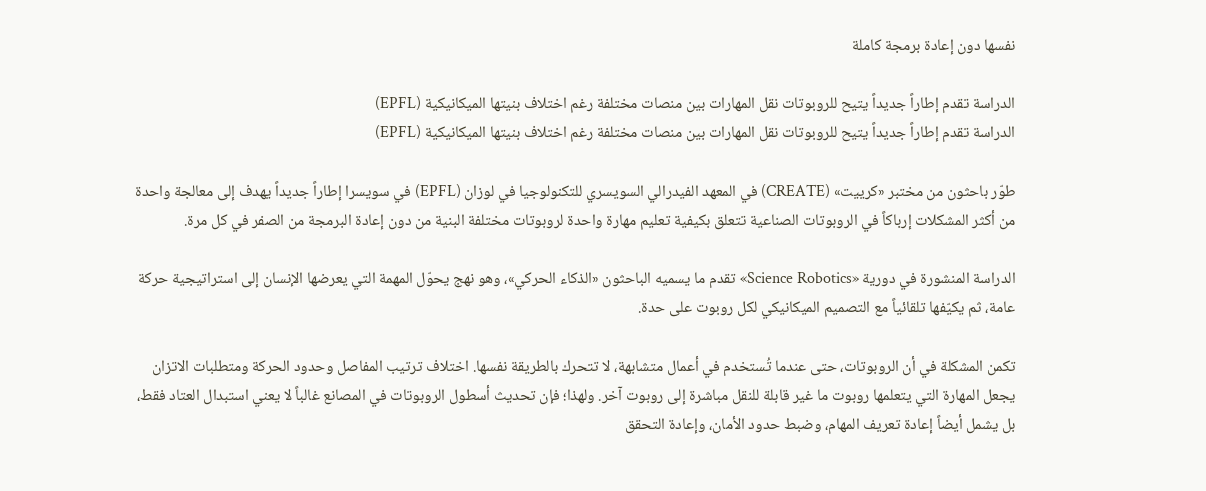نفسها دون إعادة برمجة كاملة

الدراسة تقدم إطاراً جديداً يتيح للروبوتات نقل المهارات بين منصات مختلفة رغم اختلاف بنيتها الميكانيكية (EPFL)
الدراسة تقدم إطاراً جديداً يتيح للروبوتات نقل المهارات بين منصات مختلفة رغم اختلاف بنيتها الميكانيكية (EPFL)

طوّر باحثون من مختبر «كرييت» (CREATE) في المعهد الفيدرالي السويسري للتكنولوجيا في لوزان (EPFL) في سويسرا إطاراً جديداً يهدف إلى معالجة واحدة من أكثر المشكلات إرباكاً في الروبوتات الصناعية تتعلق بكيفية تعليم مهارة واحدة لروبوتات مختلفة البنية من دون إعادة البرمجة من الصفر في كل مرة.

الدراسة المنشورة في دورية «Science Robotics» تقدم ما يسميه الباحثون «الذكاء الحركي»، وهو نهج يحوّل المهمة التي يعرضها الإنسان إلى استراتيجية حركة عامة، ثم يكيّفها تلقائياً مع التصميم الميكانيكي لكل روبوت على حدة.

تكمن المشكلة في أن الروبوتات، حتى عندما تُستخدم في أعمال متشابهة، لا تتحرك بالطريقة نفسها. اختلاف ترتيب المفاصل وحدود الحركة ومتطلبات الاتزان يجعل المهارة التي يتعلمها روبوت ما غير قابلة للنقل مباشرة إلى روبوت آخر. ولهذا؛ فإن تحديث أسطول الروبوتات في المصانع غالباً لا يعني استبدال العتاد فقط، بل يشمل أيضاً إعادة تعريف المهام، وضبط حدود الأمان، وإعادة التحقق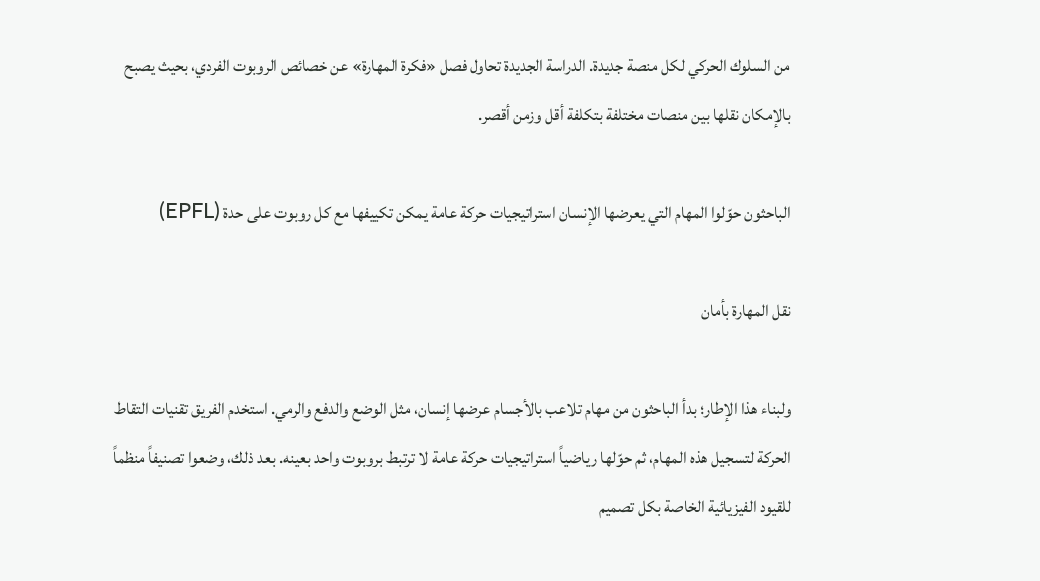من السلوك الحركي لكل منصة جديدة. الدراسة الجديدة تحاول فصل «فكرة المهارة» عن خصائص الروبوت الفردي، بحيث يصبح بالإمكان نقلها بين منصات مختلفة بتكلفة أقل وزمن أقصر.

الباحثون حوّلوا المهام التي يعرضها الإنسان استراتيجيات حركة عامة يمكن تكييفها مع كل روبوت على حدة (EPFL)

نقل المهارة بأمان

ولبناء هذا الإطار؛ بدأ الباحثون من مهام تلاعب بالأجسام عرضها إنسان، مثل الوضع والدفع والرمي. استخدم الفريق تقنيات التقاط الحركة لتسجيل هذه المهام، ثم حوّلها رياضياً استراتيجيات حركة عامة لا ترتبط بروبوت واحد بعينه. بعد ذلك، وضعوا تصنيفاً منظماً للقيود الفيزيائية الخاصة بكل تصميم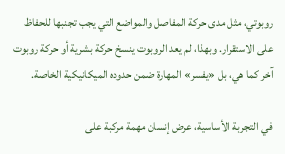روبوتي، مثل مدى حركة المفاصل والمواضع التي يجب تجنبها للحفاظ على الاستقرار. وبهذا، لم يعد الروبوت ينسخ حركة بشرية أو حركة روبوت آخر كما هي، بل «يفسر» المهارة ضمن حدوده الميكانيكية الخاصة.

في التجربة الأساسية، عرض إنسان مهمة مركبة على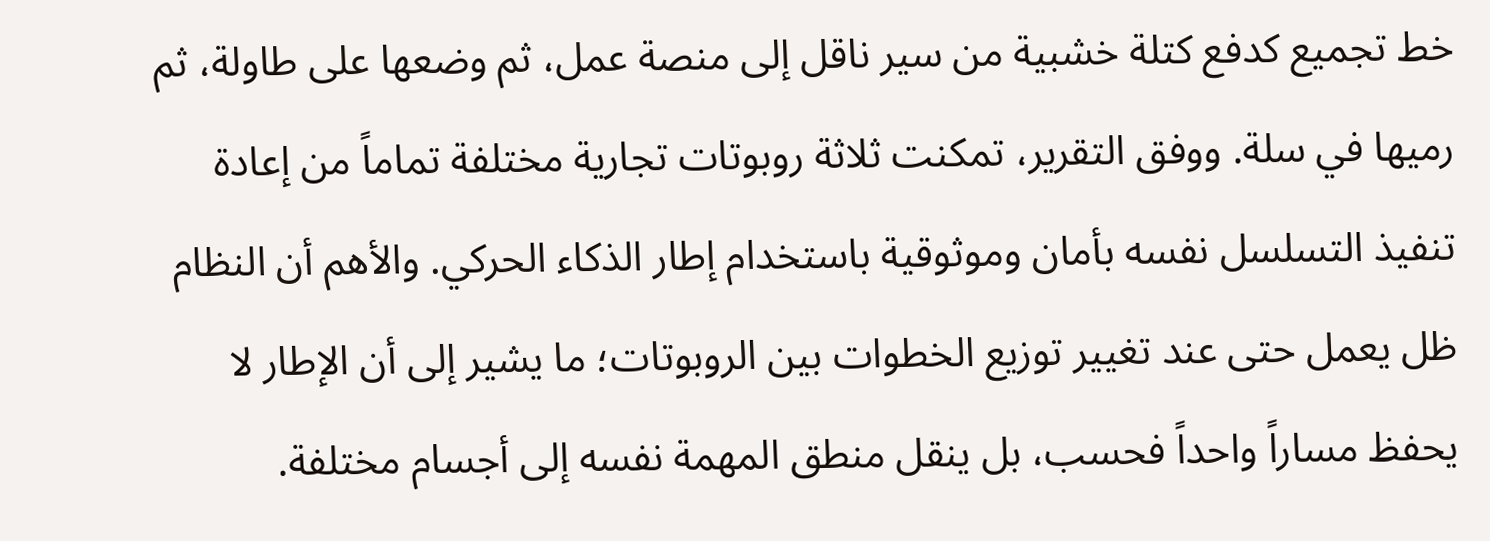خط تجميع كدفع كتلة خشبية من سير ناقل إلى منصة عمل، ثم وضعها على طاولة، ثم رميها في سلة. ووفق التقرير، تمكنت ثلاثة روبوتات تجارية مختلفة تماماً من إعادة تنفيذ التسلسل نفسه بأمان وموثوقية باستخدام إطار الذكاء الحركي. والأهم أن النظام ظل يعمل حتى عند تغيير توزيع الخطوات بين الروبوتات؛ ما يشير إلى أن الإطار لا يحفظ مساراً واحداً فحسب، بل ينقل منطق المهمة نفسه إلى أجسام مختلفة.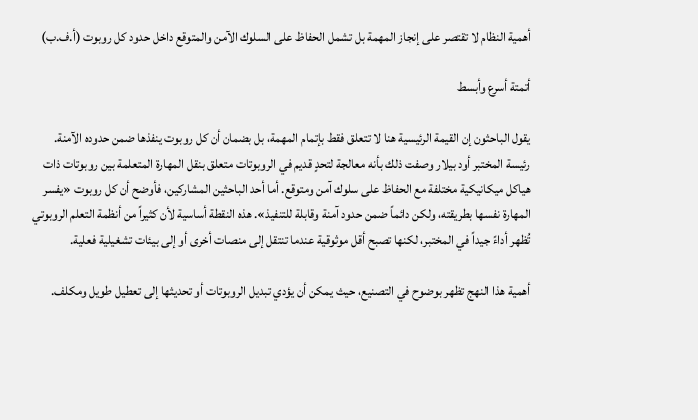أهمية النظام لا تقتصر على إنجاز المهمة بل تشمل الحفاظ على السلوك الآمن والمتوقع داخل حدود كل روبوت (أ.ف.ب)

أتمتة أسرع وأبسط

يقول الباحثون إن القيمة الرئيسية هنا لا تتعلق فقط بإتمام المهمة، بل بضمان أن كل روبوت ينفذها ضمن حدوده الآمنة. رئيسة المختبر أود بيلار وصفت ذلك بأنه معالجة لتحدٍ قديم في الروبوتات متعلق بنقل المهارة المتعلمة بين روبوتات ذات هياكل ميكانيكية مختلفة مع الحفاظ على سلوك آمن ومتوقع. أما أحد الباحثين المشاركين، فأوضح أن كل روبوت «يفسر المهارة نفسها بطريقته، ولكن دائماً ضمن حدود آمنة وقابلة للتنفيذ». هذه النقطة أساسية لأن كثيراً من أنظمة التعلم الروبوتي تُظهر أداءً جيداً في المختبر، لكنها تصبح أقل موثوقية عندما تنتقل إلى منصات أخرى أو إلى بيئات تشغيلية فعلية.

أهمية هذا النهج تظهر بوضوح في التصنيع، حيث يمكن أن يؤدي تبديل الروبوتات أو تحديثها إلى تعطيل طويل ومكلف.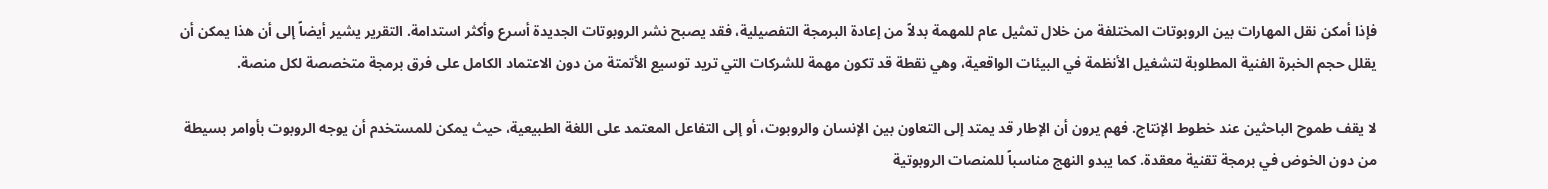فإذا أمكن نقل المهارات بين الروبوتات المختلفة من خلال تمثيل عام للمهمة بدلاً من إعادة البرمجة التفصيلية، فقد يصبح نشر الروبوتات الجديدة أسرع وأكثر استدامة. التقرير يشير أيضاً إلى أن هذا يمكن أن يقلل حجم الخبرة الفنية المطلوبة لتشغيل الأنظمة في البيئات الواقعية، وهي نقطة قد تكون مهمة للشركات التي تريد توسيع الأتمتة من دون الاعتماد الكامل على فرق برمجة متخصصة لكل منصة.

لا يقف طموح الباحثين عند خطوط الإنتاج. فهم يرون أن الإطار قد يمتد إلى التعاون بين الإنسان والروبوت، أو إلى التفاعل المعتمد على اللغة الطبيعية، حيث يمكن للمستخدم أن يوجه الروبوت بأوامر بسيطة من دون الخوض في برمجة تقنية معقدة. كما يبدو النهج مناسباً للمنصات الروبوتية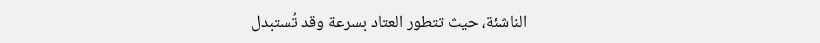الناشئة، حيث تتطور العتاد بسرعة وقد تُستبدل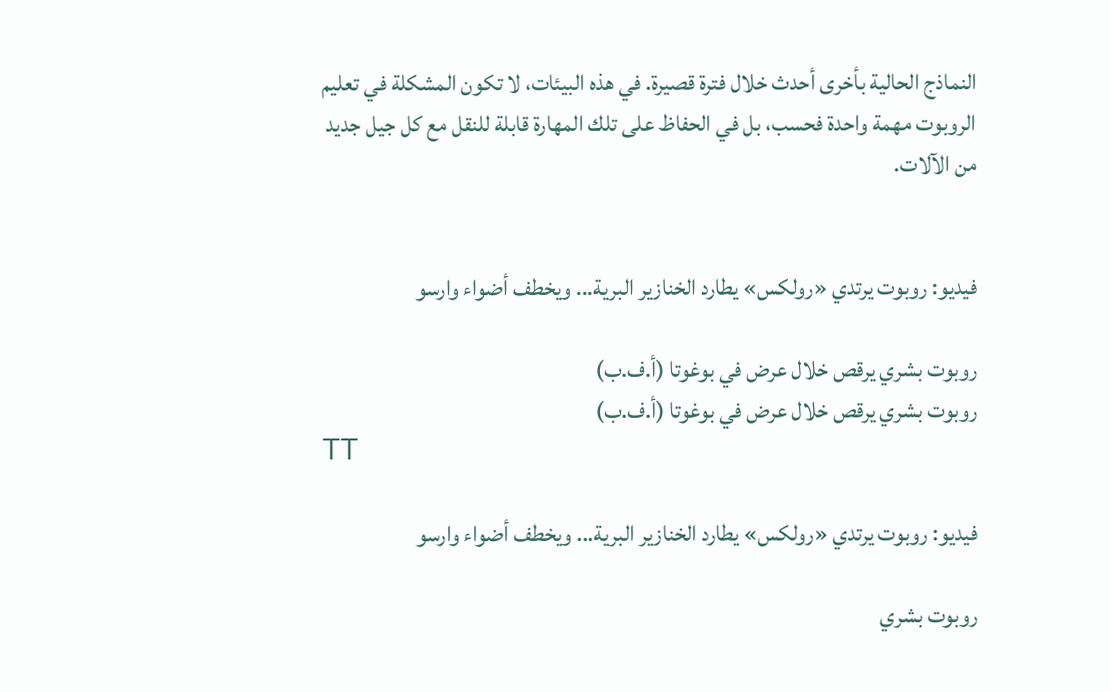النماذج الحالية بأخرى أحدث خلال فترة قصيرة. في هذه البيئات، لا تكون المشكلة في تعليم الروبوت مهمة واحدة فحسب، بل في الحفاظ على تلك المهارة قابلة للنقل مع كل جيل جديد من الآلات.


فيديو: روبوت يرتدي «رولكس» يطارد الخنازير البرية... ويخطف أضواء وارسو

روبوت بشري يرقص خلال عرض في بوغوتا (أ.ف.ب)
روبوت بشري يرقص خلال عرض في بوغوتا (أ.ف.ب)
TT

فيديو: روبوت يرتدي «رولكس» يطارد الخنازير البرية... ويخطف أضواء وارسو

روبوت بشري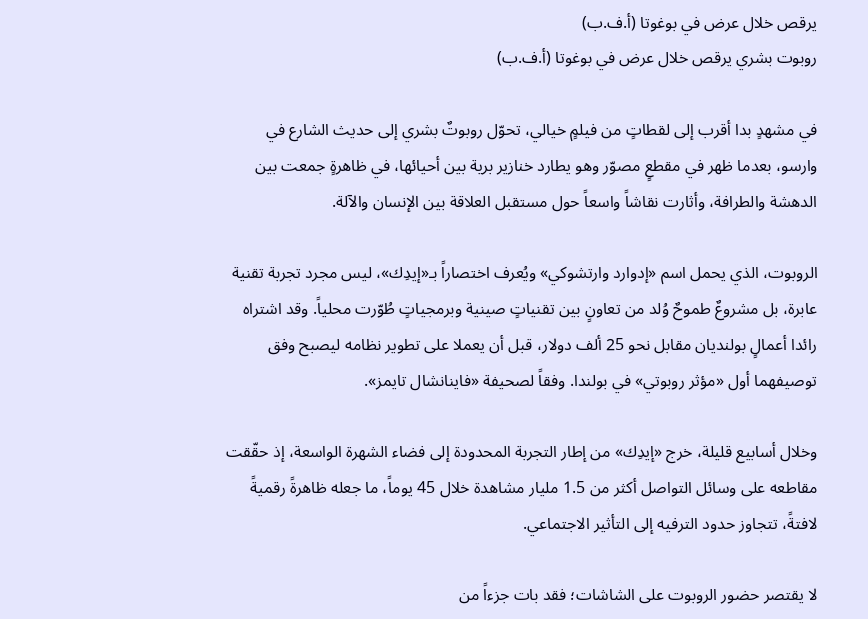يرقص خلال عرض في بوغوتا (أ.ف.ب)
روبوت بشري يرقص خلال عرض في بوغوتا (أ.ف.ب)

في مشهدٍ بدا أقرب إلى لقطاتٍ من فيلمٍ خيالي، تحوّل روبوتٌ بشري إلى حديث الشارع في وارسو، بعدما ظهر في مقطعٍ مصوّر وهو يطارد خنازير برية بين أحيائها، في ظاهرةٍ جمعت بين الدهشة والطرافة، وأثارت نقاشاً واسعاً حول مستقبل العلاقة بين الإنسان والآلة.

الروبوت، الذي يحمل اسم «إدوارد وارتشوكي» ويُعرف اختصاراً بـ«إيدِك»، ليس مجرد تجربة تقنية عابرة، بل مشروعٌ طموحٌ وُلد من تعاونٍ بين تقنياتٍ صينية وبرمجياتٍ طُوّرت محلياً. وقد اشتراه رائدا أعمالٍ بولنديان مقابل نحو 25 ألف دولار، قبل أن يعملا على تطوير نظامه ليصبح وفق توصيفهما أول «مؤثر روبوتي» في بولندا. وفقاً لصحيفة «فاينانشال تايمز».

وخلال أسابيع قليلة، خرج «إيدِك» من إطار التجربة المحدودة إلى فضاء الشهرة الواسعة، إذ حقّقت مقاطعه على وسائل التواصل أكثر من 1.5 مليار مشاهدة خلال 45 يوماً، ما جعله ظاهرةً رقميةً لافتةً، تتجاوز حدود الترفيه إلى التأثير الاجتماعي.

لا يقتصر حضور الروبوت على الشاشات؛ فقد بات جزءاً من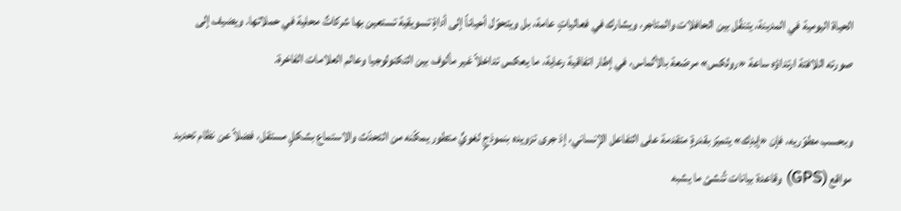الحياة اليومية في المدينة، يتنقّل بين الحافلات والمتاجر، ويشارك في فعالياتٍ عامة، بل ويتحوّل أحياناً إلى أداةٍ تسويقية تستعين بها شركاتٌ محلية في حملاتها. ويضيف إلى صورته اللافتة ارتداؤه ساعة «رولكس» مرصّعة بالألماس، في إطار اتفاقية رعاية، ما يعكس تداخلاً غير مألوف بين التكنولوجيا وعالم العلامات الفاخرة.

وبحسب مطوّريه، فإن «إيدِك» يتميّز بقدرةٍ متقدمة على التفاعل الإنساني، إذ جرى تزويده بنموذجٍ لغويٍّ متطور يمكّنه من التحدّث والاستماع بشكلٍ مستقل، فضلاً عن نظام تحديد مواقع (GPS) وقاعدة بيانات تُنشئ ما يشبه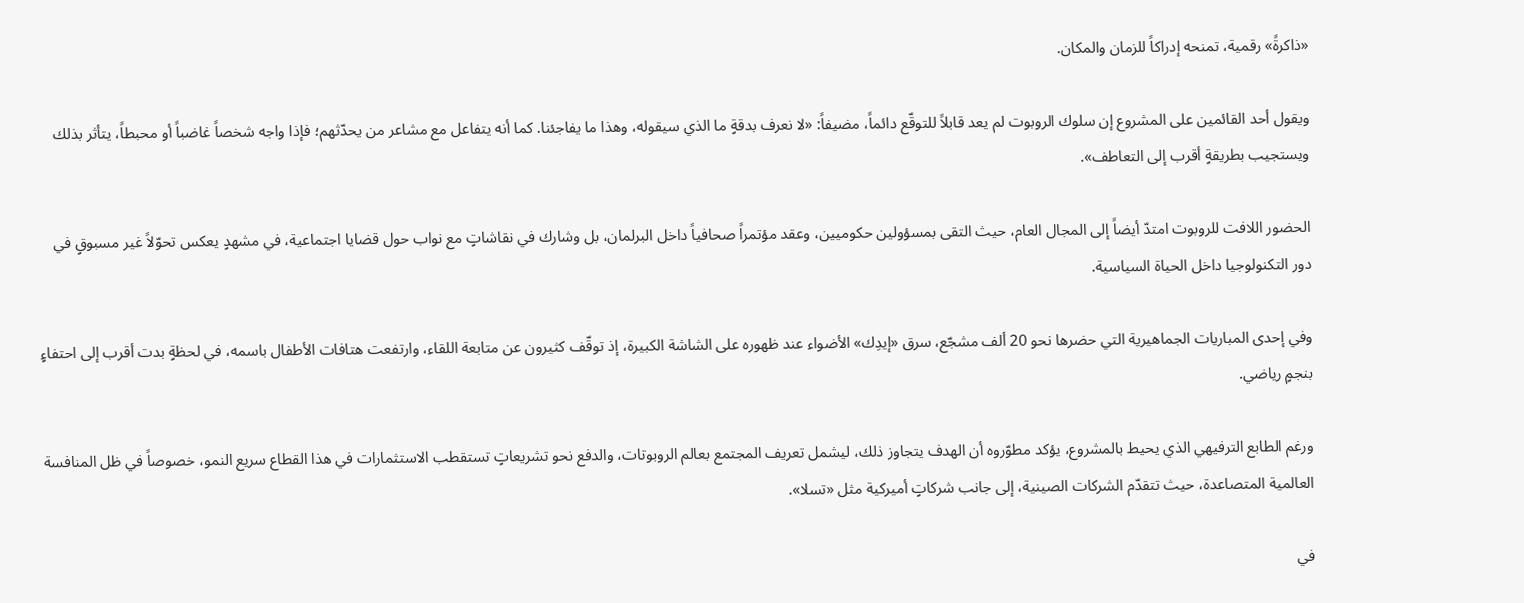«ذاكرةً» رقمية، تمنحه إدراكاً للزمان والمكان.

ويقول أحد القائمين على المشروع إن سلوك الروبوت لم يعد قابلاً للتوقّع دائماً، مضيفاً: «لا نعرف بدقةٍ ما الذي سيقوله، وهذا ما يفاجئنا. كما أنه يتفاعل مع مشاعر من يحدّثهم؛ فإذا واجه شخصاً غاضباً أو محبطاً، يتأثر بذلك ويستجيب بطريقةٍ أقرب إلى التعاطف».

الحضور اللافت للروبوت امتدّ أيضاً إلى المجال العام، حيث التقى بمسؤولين حكوميين، وعقد مؤتمراً صحافياً داخل البرلمان، بل وشارك في نقاشاتٍ مع نواب حول قضايا اجتماعية، في مشهدٍ يعكس تحوّلاً غير مسبوقٍ في دور التكنولوجيا داخل الحياة السياسية.

وفي إحدى المباريات الجماهيرية التي حضرها نحو 20 ألف مشجّع، سرق «إيدِك» الأضواء عند ظهوره على الشاشة الكبيرة، إذ توقّف كثيرون عن متابعة اللقاء، وارتفعت هتافات الأطفال باسمه، في لحظةٍ بدت أقرب إلى احتفاءٍ بنجمٍ رياضي.

ورغم الطابع الترفيهي الذي يحيط بالمشروع، يؤكد مطوّروه أن الهدف يتجاوز ذلك، ليشمل تعريف المجتمع بعالم الروبوتات، والدفع نحو تشريعاتٍ تستقطب الاستثمارات في هذا القطاع سريع النمو، خصوصاً في ظل المنافسة العالمية المتصاعدة، حيث تتقدّم الشركات الصينية، إلى جانب شركاتٍ أميركية مثل «تسلا».

في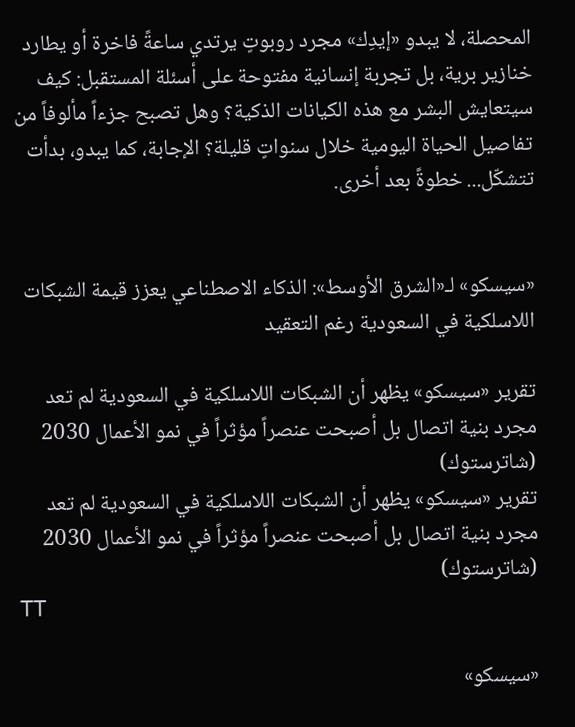المحصلة، لا يبدو «إيدِك» مجرد روبوتٍ يرتدي ساعةً فاخرة أو يطارد خنازير برية، بل تجربة إنسانية مفتوحة على أسئلة المستقبل: كيف سيتعايش البشر مع هذه الكيانات الذكية؟ وهل تصبح جزءاً مألوفاً من تفاصيل الحياة اليومية خلال سنواتٍ قليلة؟ الإجابة، كما يبدو، بدأت تتشكّل... خطوةً بعد أخرى.


«سيسكو» لـ«الشرق الأوسط»: الذكاء الاصطناعي يعزز قيمة الشبكات اللاسلكية في السعودية رغم التعقيد

تقرير «سيسكو» يظهر أن الشبكات اللاسلكية في السعودية لم تعد مجرد بنية اتصال بل أصبحت عنصراً مؤثراً في نمو الأعمال 2030 (شاترستوك)
تقرير «سيسكو» يظهر أن الشبكات اللاسلكية في السعودية لم تعد مجرد بنية اتصال بل أصبحت عنصراً مؤثراً في نمو الأعمال 2030 (شاترستوك)
TT

«سيسكو»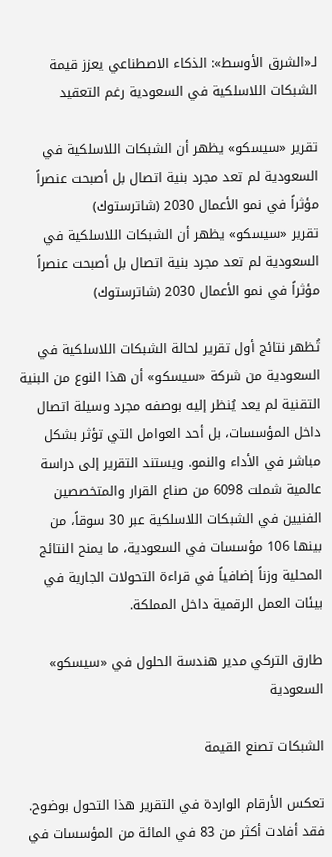لـ«الشرق الأوسط»: الذكاء الاصطناعي يعزز قيمة الشبكات اللاسلكية في السعودية رغم التعقيد

تقرير «سيسكو» يظهر أن الشبكات اللاسلكية في السعودية لم تعد مجرد بنية اتصال بل أصبحت عنصراً مؤثراً في نمو الأعمال 2030 (شاترستوك)
تقرير «سيسكو» يظهر أن الشبكات اللاسلكية في السعودية لم تعد مجرد بنية اتصال بل أصبحت عنصراً مؤثراً في نمو الأعمال 2030 (شاترستوك)

تُظهر نتائج أول تقرير لحالة الشبكات اللاسلكية في السعودية من شركة «سيسكو» أن هذا النوع من البنية التقنية لم يعد يُنظر إليه بوصفه مجرد وسيلة اتصال داخل المؤسسات، بل أحد العوامل التي تؤثر بشكل مباشر في الأداء والنمو. ويستند التقرير إلى دراسة عالمية شملت 6098 من صناع القرار والمتخصصين الفنيين في الشبكات اللاسلكية عبر 30 سوقاً، من بينها 106 مؤسسات في السعودية، ما يمنح النتائج المحلية وزناً إضافياً في قراءة التحولات الجارية في بيئات العمل الرقمية داخل المملكة.

طارق التركي مدير هندسة الحلول في «سيسكو» السعودية

الشبكات تصنع القيمة

تعكس الأرقام الواردة في التقرير هذا التحول بوضوح. فقد أفادت أكثر من 83 في المائة من المؤسسات في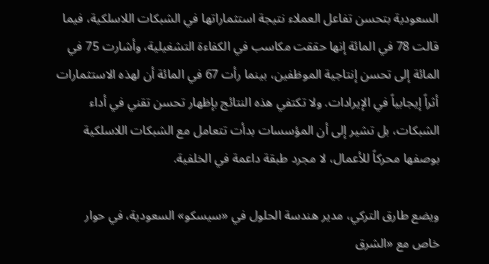السعودية بتحسن تفاعل العملاء نتيجة استثماراتها في الشبكات اللاسلكية، فيما قالت 78 في المائة إنها حققت مكاسب في الكفاءة التشغيلية، وأشارت 75 في المائة إلى تحسن إنتاجية الموظفين، بينما رأت 67 في المائة أن لهذه الاستثمارات أثراً إيجابياً في الإيرادات. ولا تكتفي هذه النتائج بإظهار تحسن تقني في أداء الشبكات، بل تشير إلى أن المؤسسات بدأت تتعامل مع الشبكات اللاسلكية بوصفها محركاً للأعمال، لا مجرد طبقة داعمة في الخلفية.

ويضع طارق التركي، مدير هندسة الحلول في «سيسكو» السعودية، في حوار خاص مع «الشرق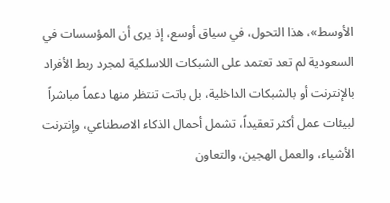الأوسط»، هذا التحول، في سياق أوسع، إذ يرى أن المؤسسات في السعودية لم تعد تعتمد على الشبكات اللاسلكية لمجرد ربط الأفراد بالإنترنت أو بالشبكات الداخلية، بل باتت تنتظر منها دعماً مباشراً لبيئات عمل أكثر تعقيداً، تشمل أحمال الذكاء الاصطناعي، وإنترنت الأشياء، والعمل الهجين، والتعاون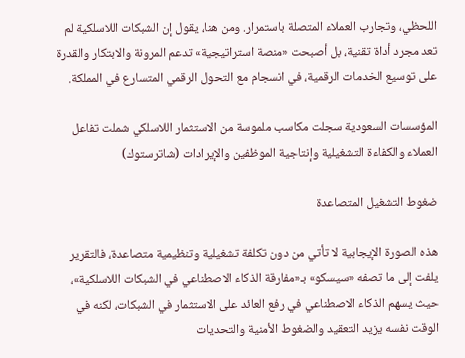اللحظي، وتجارب العملاء المتصلة باستمرار. ومن هنا، يقول إن الشبكات اللاسلكية لم تعد مجرد أداة تقنية، بل أصبحت «منصة استراتيجية» تدعم المرونة والابتكار والقدرة على توسيع الخدمات الرقمية، في انسجام مع التحول الرقمي المتسارع في المملكة.

المؤسسات السعودية سجلت مكاسب ملموسة من الاستثمار اللاسلكي شملت تفاعل العملاء والكفاءة التشغيلية وإنتاجية الموظفين والإيرادات (شاترستوك)

ضغوط التشغيل المتصاعدة

هذه الصورة الإيجابية لا تأتي من دون تكلفة تشغيلية وتنظيمية متصاعدة، فالتقرير يلفت إلى ما تصفه «سيسكو» بـ«مفارقة الذكاء الاصطناعي في الشبكات اللاسلكية»، حيث يسهم الذكاء الاصطناعي في رفع العائد على الاستثمار في الشبكات، لكنه في الوقت نفسه يزيد التعقيد والضغوط الأمنية والتحديات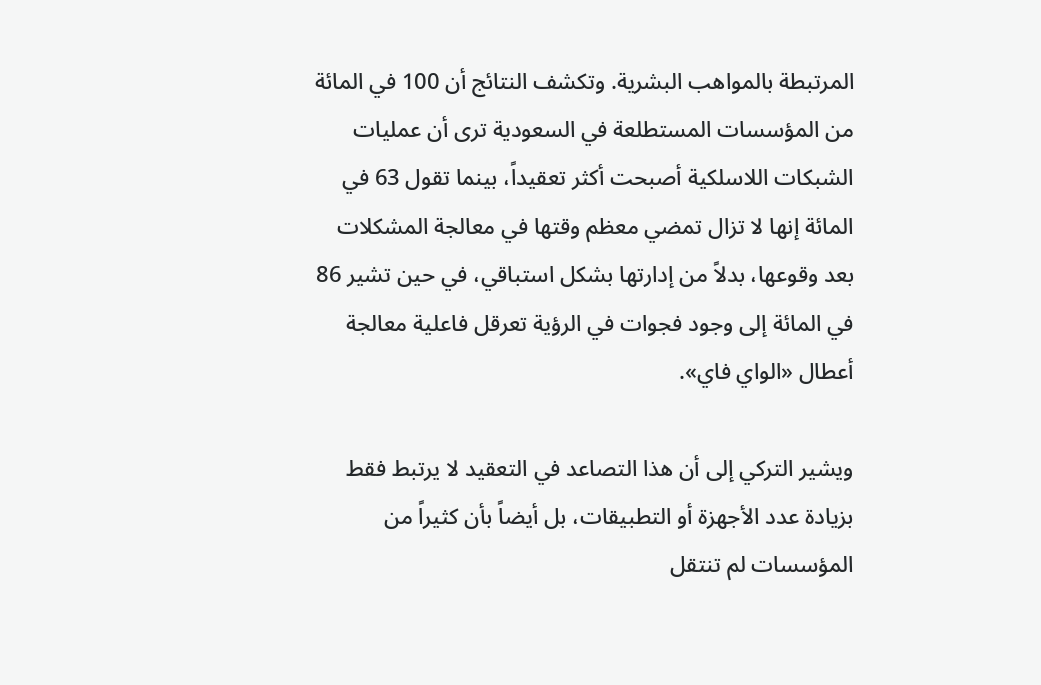المرتبطة بالمواهب البشرية. وتكشف النتائج أن 100 في المائة من المؤسسات المستطلعة في السعودية ترى أن عمليات الشبكات اللاسلكية أصبحت أكثر تعقيداً، بينما تقول 63 في المائة إنها لا تزال تمضي معظم وقتها في معالجة المشكلات بعد وقوعها، بدلاً من إدارتها بشكل استباقي، في حين تشير 86 في المائة إلى وجود فجوات في الرؤية تعرقل فاعلية معالجة أعطال «الواي فاي».

ويشير التركي إلى أن هذا التصاعد في التعقيد لا يرتبط فقط بزيادة عدد الأجهزة أو التطبيقات، بل أيضاً بأن كثيراً من المؤسسات لم تنتقل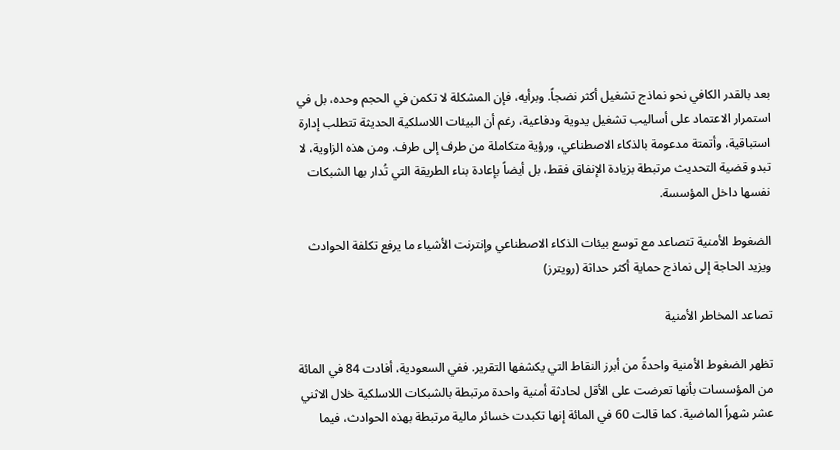بعد بالقدر الكافي نحو نماذج تشغيل أكثر نضجاً. وبرأيه، فإن المشكلة لا تكمن في الحجم وحده، بل في استمرار الاعتماد على أساليب تشغيل يدوية ودفاعية، رغم أن البيئات اللاسلكية الحديثة تتطلب إدارة استباقية، وأتمتة مدعومة بالذكاء الاصطناعي، ورؤية متكاملة من طرف إلى طرف. ومن هذه الزاوية، لا تبدو قضية التحديث مرتبطة بزيادة الإنفاق فقط، بل أيضاً بإعادة بناء الطريقة التي تُدار بها الشبكات نفسها داخل المؤسسة.

الضغوط الأمنية تتصاعد مع توسع بيئات الذكاء الاصطناعي وإنترنت الأشياء ما يرفع تكلفة الحوادث ويزيد الحاجة إلى نماذج حماية أكثر حداثة (رويترز)

تصاعد المخاطر الأمنية

تظهر الضغوط الأمنية واحدةً من أبرز النقاط التي يكشفها التقرير. ففي السعودية، أفادت 84 في المائة من المؤسسات بأنها تعرضت على الأقل لحادثة أمنية واحدة مرتبطة بالشبكات اللاسلكية خلال الاثني عشر شهراً الماضية. كما قالت 60 في المائة إنها تكبدت خسائر مالية مرتبطة بهذه الحوادث، فيما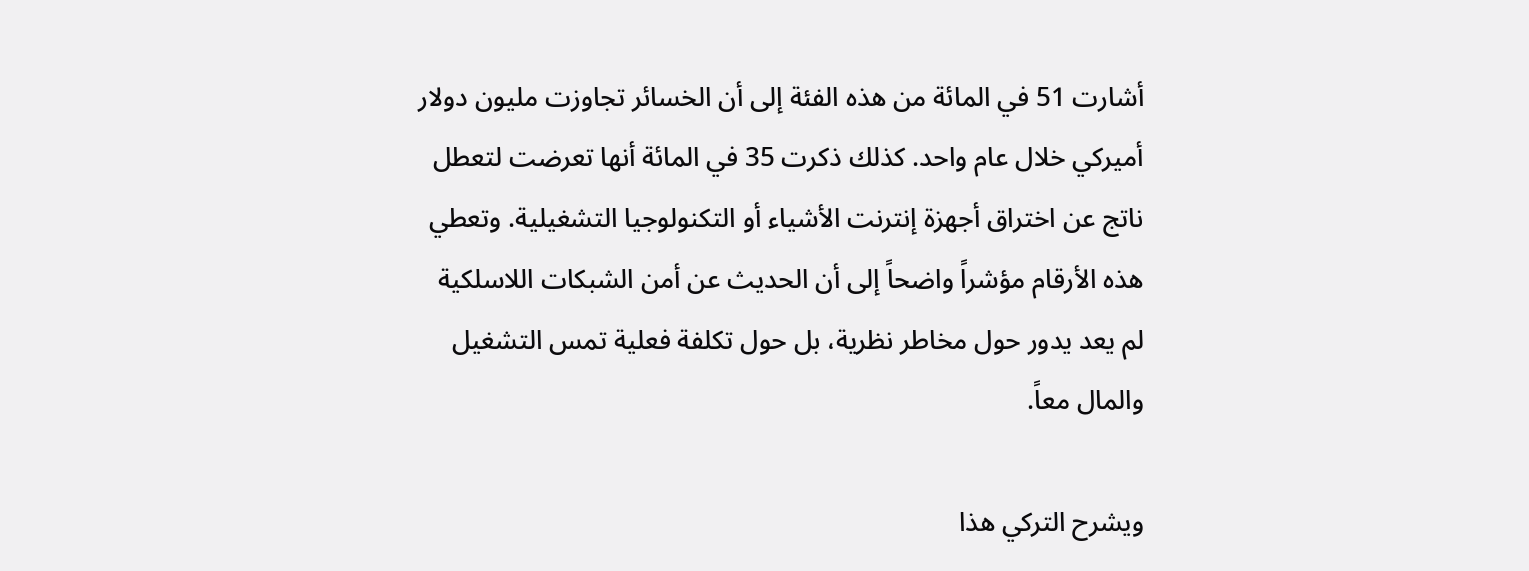أشارت 51 في المائة من هذه الفئة إلى أن الخسائر تجاوزت مليون دولار أميركي خلال عام واحد. كذلك ذكرت 35 في المائة أنها تعرضت لتعطل ناتج عن اختراق أجهزة إنترنت الأشياء أو التكنولوجيا التشغيلية. وتعطي هذه الأرقام مؤشراً واضحاً إلى أن الحديث عن أمن الشبكات اللاسلكية لم يعد يدور حول مخاطر نظرية، بل حول تكلفة فعلية تمس التشغيل والمال معاً.

ويشرح التركي هذا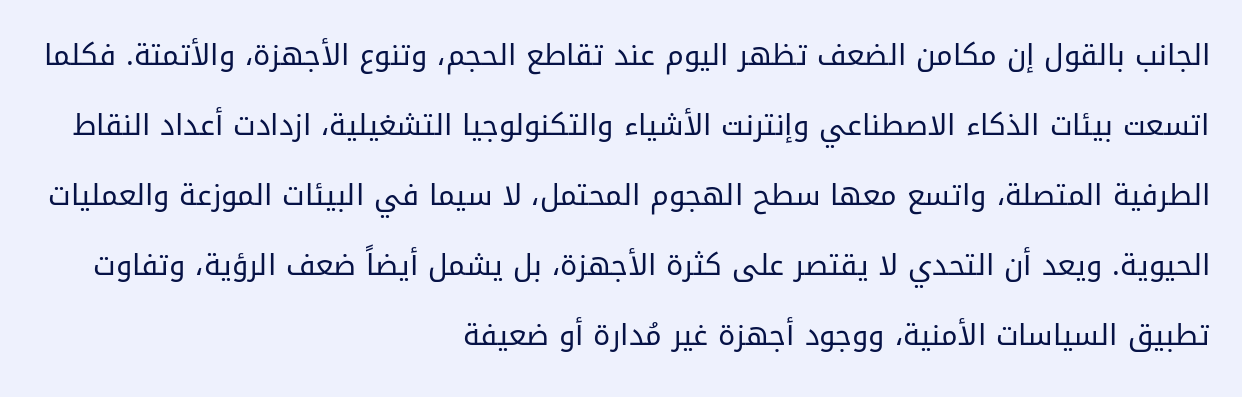الجانب بالقول إن مكامن الضعف تظهر اليوم عند تقاطع الحجم، وتنوع الأجهزة، والأتمتة. فكلما اتسعت بيئات الذكاء الاصطناعي وإنترنت الأشياء والتكنولوجيا التشغيلية، ازدادت أعداد النقاط الطرفية المتصلة، واتسع معها سطح الهجوم المحتمل، لا سيما في البيئات الموزعة والعمليات الحيوية. ويعد أن التحدي لا يقتصر على كثرة الأجهزة، بل يشمل أيضاً ضعف الرؤية، وتفاوت تطبيق السياسات الأمنية، ووجود أجهزة غير مُدارة أو ضعيفة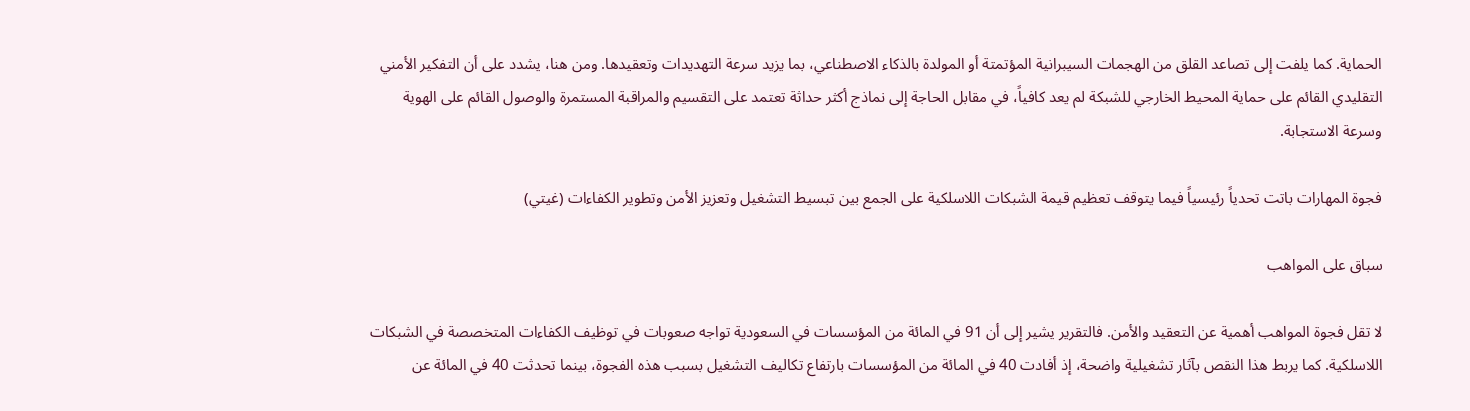الحماية. كما يلفت إلى تصاعد القلق من الهجمات السيبرانية المؤتمتة أو المولدة بالذكاء الاصطناعي، بما يزيد سرعة التهديدات وتعقيدها. ومن هنا، يشدد على أن التفكير الأمني التقليدي القائم على حماية المحيط الخارجي للشبكة لم يعد كافياً، في مقابل الحاجة إلى نماذج أكثر حداثة تعتمد على التقسيم والمراقبة المستمرة والوصول القائم على الهوية وسرعة الاستجابة.

فجوة المهارات باتت تحدياً رئيسياً فيما يتوقف تعظيم قيمة الشبكات اللاسلكية على الجمع بين تبسيط التشغيل وتعزيز الأمن وتطوير الكفاءات (غيتي)

سباق على المواهب

لا تقل فجوة المواهب أهمية عن التعقيد والأمن. فالتقرير يشير إلى أن 91 في المائة من المؤسسات في السعودية تواجه صعوبات في توظيف الكفاءات المتخصصة في الشبكات اللاسلكية. كما يربط هذا النقص بآثار تشغيلية واضحة، إذ أفادت 40 في المائة من المؤسسات بارتفاع تكاليف التشغيل بسبب هذه الفجوة، بينما تحدثت 40 في المائة عن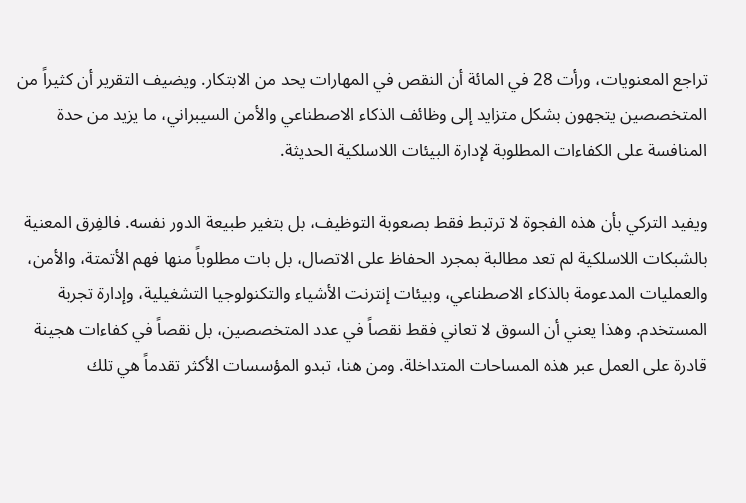تراجع المعنويات، ورأت 28 في المائة أن النقص في المهارات يحد من الابتكار. ويضيف التقرير أن كثيراً من المتخصصين يتجهون بشكل متزايد إلى وظائف الذكاء الاصطناعي والأمن السيبراني، ما يزيد من حدة المنافسة على الكفاءات المطلوبة لإدارة البيئات اللاسلكية الحديثة.

ويفيد التركي بأن هذه الفجوة لا ترتبط فقط بصعوبة التوظيف، بل بتغير طبيعة الدور نفسه. فالفِرق المعنية بالشبكات اللاسلكية لم تعد مطالبة بمجرد الحفاظ على الاتصال، بل بات مطلوباً منها فهم الأتمتة، والأمن، والعمليات المدعومة بالذكاء الاصطناعي، وبيئات إنترنت الأشياء والتكنولوجيا التشغيلية، وإدارة تجربة المستخدم. وهذا يعني أن السوق لا تعاني فقط نقصاً في عدد المتخصصين، بل نقصاً في كفاءات هجينة قادرة على العمل عبر هذه المساحات المتداخلة. ومن هنا، تبدو المؤسسات الأكثر تقدماً هي تلك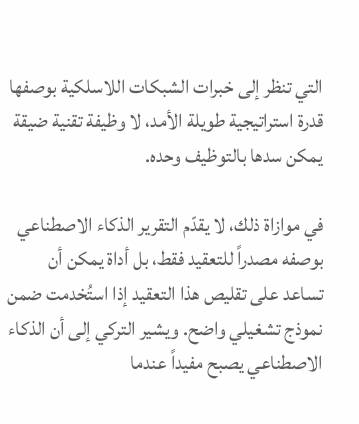التي تنظر إلى خبرات الشبكات اللاسلكية بوصفها قدرة استراتيجية طويلة الأمد، لا وظيفة تقنية ضيقة يمكن سدها بالتوظيف وحده.

في موازاة ذلك، لا يقدّم التقرير الذكاء الاصطناعي بوصفه مصدراً للتعقيد فقط، بل أداة يمكن أن تساعد على تقليص هذا التعقيد إذا استُخدمت ضمن نموذج تشغيلي واضح. ويشير التركي إلى أن الذكاء الاصطناعي يصبح مفيداً عندما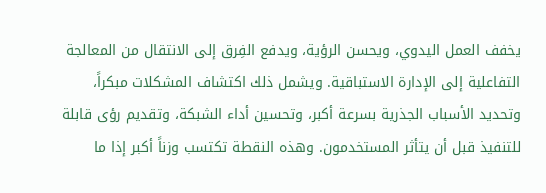يخفف العمل اليدوي، ويحسن الرؤية، ويدفع الفِرق إلى الانتقال من المعالجة التفاعلية إلى الإدارة الاستباقية. ويشمل ذلك اكتشاف المشكلات مبكراً، وتحديد الأسباب الجذرية بسرعة أكبر، وتحسين أداء الشبكة، وتقديم رؤى قابلة للتنفيذ قبل أن يتأثر المستخدمون. وهذه النقطة تكتسب وزناً أكبر إذا ما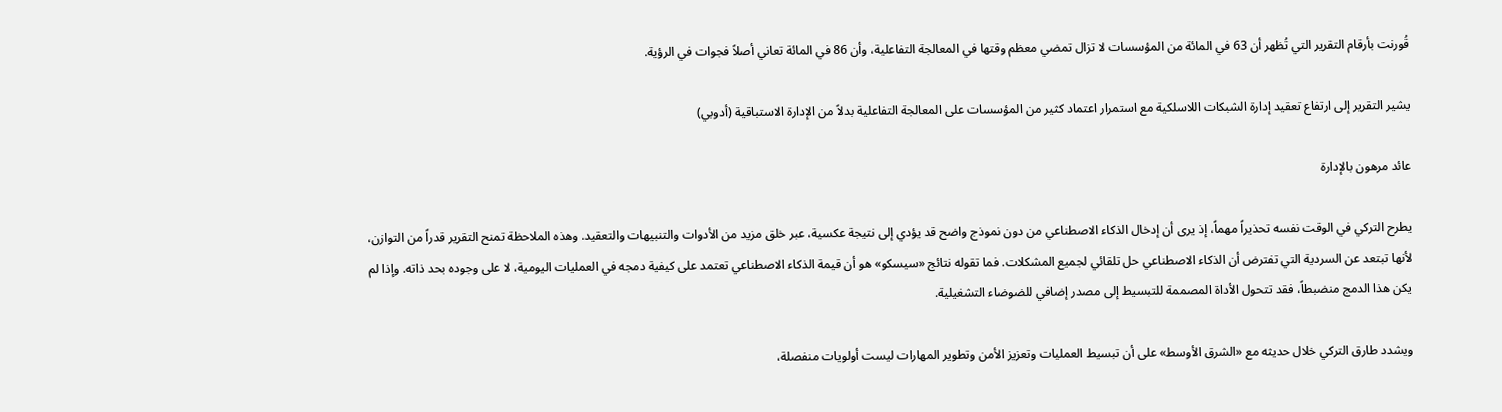قُورنت بأرقام التقرير التي تُظهر أن 63 في المائة من المؤسسات لا تزال تمضي معظم وقتها في المعالجة التفاعلية، وأن 86 في المائة تعاني أصلاً فجوات في الرؤية.

يشير التقرير إلى ارتفاع تعقيد إدارة الشبكات اللاسلكية مع استمرار اعتماد كثير من المؤسسات على المعالجة التفاعلية بدلاً من الإدارة الاستباقية (أدوبي)

عائد مرهون بالإدارة

يطرح التركي في الوقت نفسه تحذيراً مهماً، إذ يرى أن إدخال الذكاء الاصطناعي من دون نموذج واضح قد يؤدي إلى نتيجة عكسية، عبر خلق مزيد من الأدوات والتنبيهات والتعقيد. وهذه الملاحظة تمنح التقرير قدراً من التوازن، لأنها تبتعد عن السردية التي تفترض أن الذكاء الاصطناعي حل تلقائي لجميع المشكلات. فما تقوله نتائج «سيسكو» هو أن قيمة الذكاء الاصطناعي تعتمد على كيفية دمجه في العمليات اليومية، لا على وجوده بحد ذاته. وإذا لم يكن هذا الدمج منضبطاً، فقد تتحول الأداة المصممة للتبسيط إلى مصدر إضافي للضوضاء التشغيلية.

ويشدد طارق التركي خلال حديثه مع «الشرق الأوسط» على أن تبسيط العمليات وتعزيز الأمن وتطوير المهارات ليست أولويات منفصلة،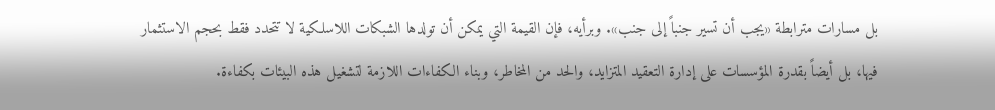بل مسارات مترابطة «يجب أن تسير جنباً إلى جنب». وبرأيه، فإن القيمة التي يمكن أن تولدها الشبكات اللاسلكية لا تتحدد فقط بحجم الاستثمار فيها، بل أيضاً بقدرة المؤسسات على إدارة التعقيد المتزايد، والحد من المخاطر، وبناء الكفاءات اللازمة لتشغيل هذه البيئات بكفاءة.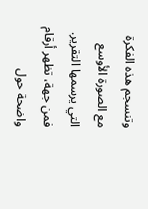وتنسجم هذه الفكرة مع الصورة الأوسع التي يرسمها التقرير. فمن جهة، تظهر أرقام واضحة حول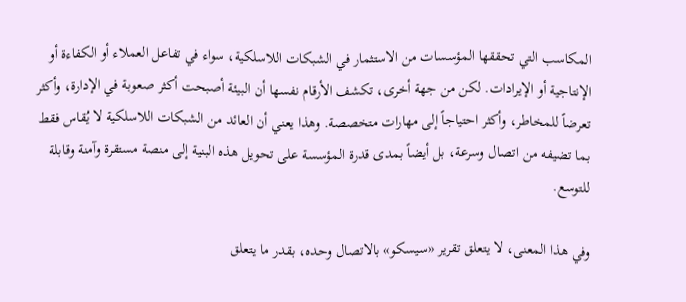المكاسب التي تحققها المؤسسات من الاستثمار في الشبكات اللاسلكية، سواء في تفاعل العملاء أو الكفاءة أو الإنتاجية أو الإيرادات. لكن من جهة أخرى، تكشف الأرقام نفسها أن البيئة أصبحت أكثر صعوبة في الإدارة، وأكثر تعرضاً للمخاطر، وأكثر احتياجاً إلى مهارات متخصصة. وهذا يعني أن العائد من الشبكات اللاسلكية لا يُقاس فقط بما تضيفه من اتصال وسرعة، بل أيضاً بمدى قدرة المؤسسة على تحويل هذه البنية إلى منصة مستقرة وآمنة وقابلة للتوسع.

وفي هذا المعنى، لا يتعلق تقرير «سيسكو» بالاتصال وحده، بقدر ما يتعلق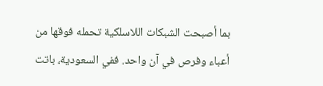بما أصبحت الشبكات اللاسلكية تحمله فوقها من أعباء وفرص في آن واحد. ففي السعودية، باتت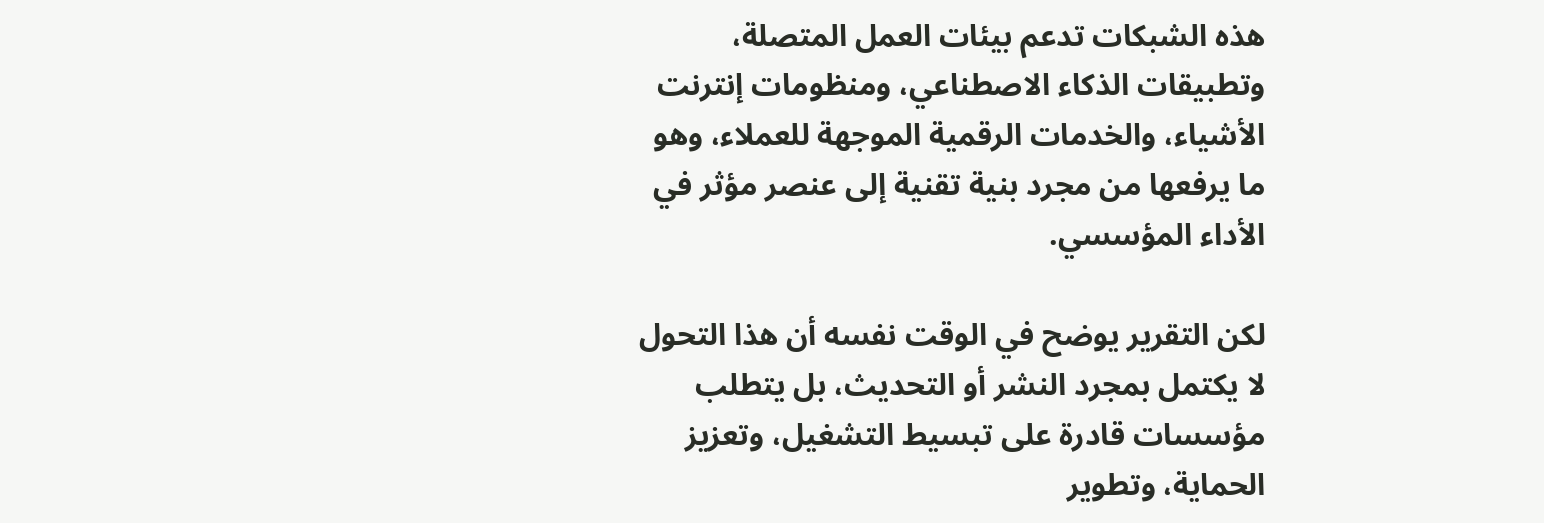هذه الشبكات تدعم بيئات العمل المتصلة، وتطبيقات الذكاء الاصطناعي، ومنظومات إنترنت الأشياء، والخدمات الرقمية الموجهة للعملاء، وهو ما يرفعها من مجرد بنية تقنية إلى عنصر مؤثر في الأداء المؤسسي.

لكن التقرير يوضح في الوقت نفسه أن هذا التحول لا يكتمل بمجرد النشر أو التحديث، بل يتطلب مؤسسات قادرة على تبسيط التشغيل، وتعزيز الحماية، وتطوير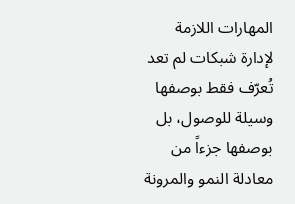المهارات اللازمة لإدارة شبكات لم تعد تُعرّف فقط بوصفها وسيلة للوصول، بل بوصفها جزءاً من معادلة النمو والمرونة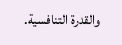والقدرة التنافسية.